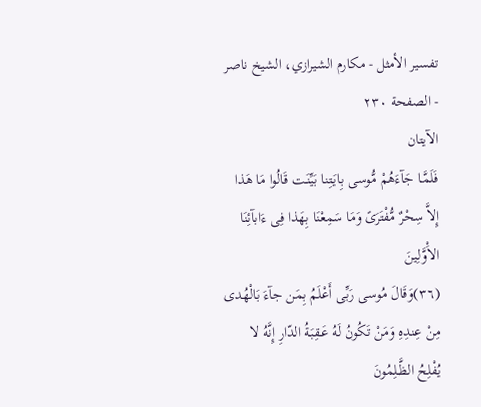تفسير الأمثل - مكارم الشيرازي، الشيخ ناصر - الصفحة ٢٣٠
الآيتان
فَلَمَّـا جَآءَهُمْ مُّوسى بِايَـتِنا بَيِّنَـت قَالُوا مَا هَذا إِلاَّ سِحْرٌ مُّفْتَرَىً وَمَا سَمِعْنَا بِهَذا فِى ءَابآئِنَا الاَْوَّلِينَ
(٣٦)وَقَالَ مُوسى رَبِّى أَعْلَمُ بِمَن جآءَ بَالْهُدى مِنْ عِندِهِ وَمَنْ تَكُونُ لَهُ عَـقِبَةُ الدّارِ إِنَّهُ لا يُفْلِحُ الظَّـلِمُونَ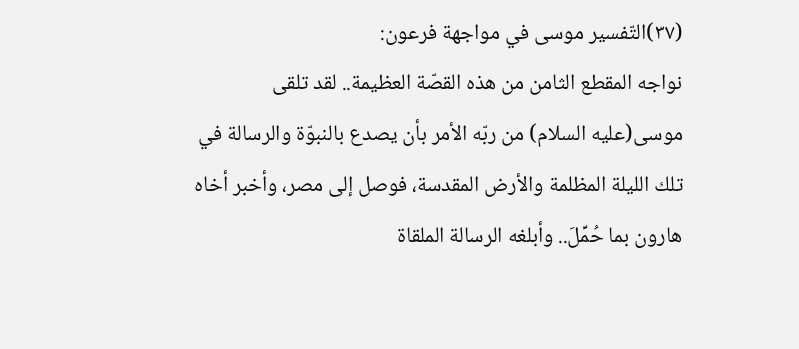(٣٧)التّفسير موسى في مواجهة فرعون:
نواجه المقطع الثامن من هذه القصّة العظيمة.. لقد تلقى موسى(عليه السلام) من ربّه الأمر بأن يصدع بالنبوّة والرسالة في تلك الليلة المظلمة والأرض المقدسة، فوصل إلى مصر، وأخبر أخاه هارون بما حُمِّلَ.. وأبلغه الرسالة الملقاة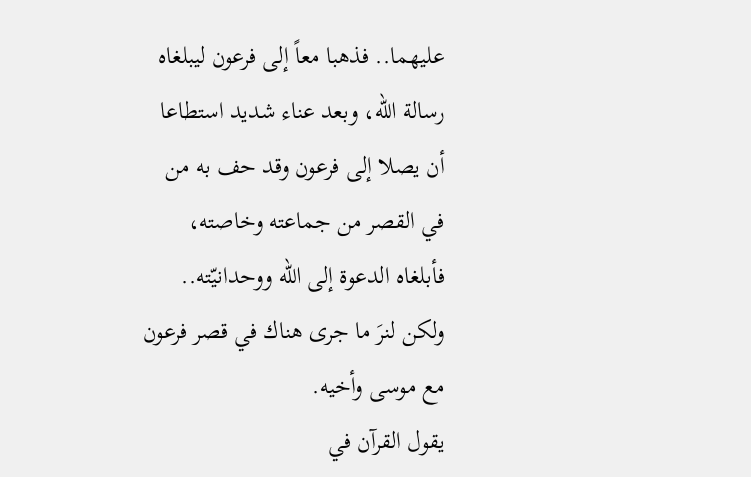عليهما.. فذهبا معاً إلى فرعون ليبلغاه رسالة الله، وبعد عناء شديد استطاعا أن يصلا إلى فرعون وقد حف به من في القصر من جماعته وخاصته، فأبلغاه الدعوة إلى الله ووحدانيّته.. ولكن لنرَ ما جرى هناك في قصر فرعون مع موسى وأخيه.
يقول القرآن في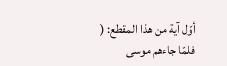أوّل آية من هذا المقطع: (
فلمّا جاءهم موسى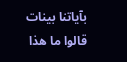بآياتنا بينات قالوا ما هذا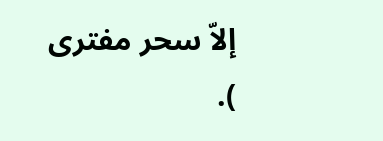إلاّ سحر مفترى
).